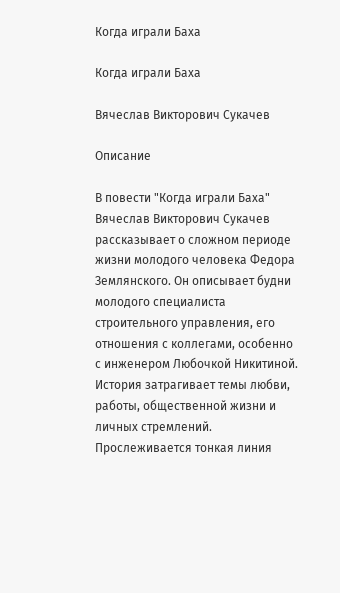Когда играли Баха

Когда играли Баха

Вячеслав Викторович Сукачев

Описание

В повести "Когда играли Баха" Вячеслав Викторович Сукачев рассказывает о сложном периоде жизни молодого человека Федора Землянского. Он описывает будни молодого специалиста строительного управления, его отношения с коллегами, особенно с инженером Любочкой Никитиной. История затрагивает темы любви, работы, общественной жизни и личных стремлений. Прослеживается тонкая линия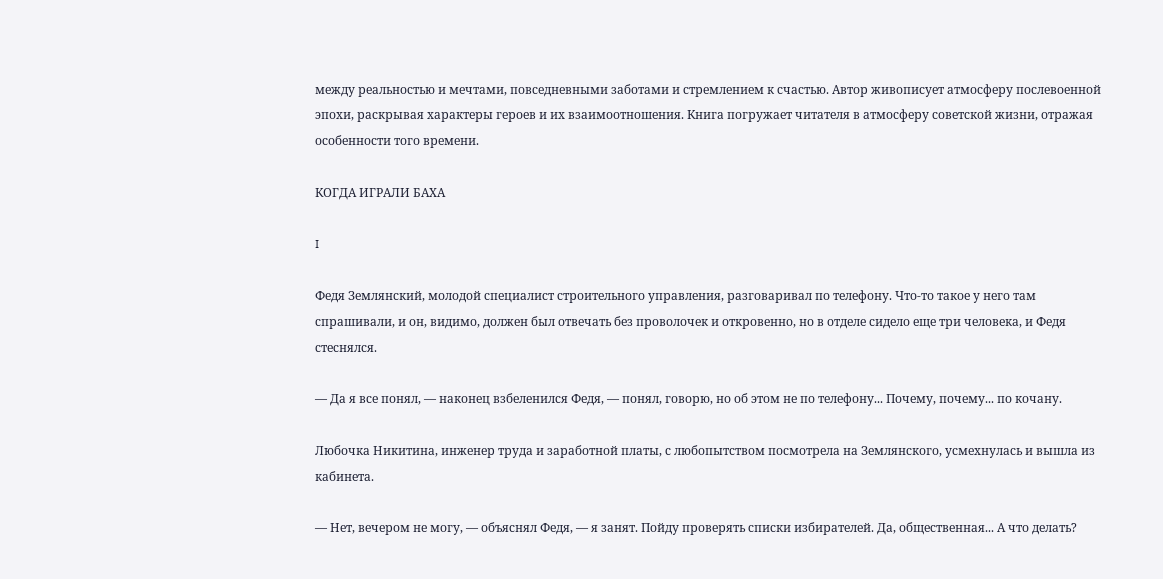между реальностью и мечтами, повседневными заботами и стремлением к счастью. Автор живописует атмосферу послевоенной эпохи, раскрывая характеры героев и их взаимоотношения. Книга погружает читателя в атмосферу советской жизни, отражая особенности того времени.

КОГДА ИГРАЛИ БАХА

I

Федя Землянский, молодой специалист строительного управления, разговаривал по телефону. Что-то такое у него там спрашивали, и он, видимо, должен был отвечать без проволочек и откровенно, но в отделе сидело еще три человека, и Федя стеснялся.

— Да я все понял, — наконец взбеленился Федя, — понял, говорю, но об этом не по телефону... Почему, почему... по кочану.

Любочка Никитина, инженер труда и заработной платы, с любопытством посмотрела на Землянского, усмехнулась и вышла из кабинета.

— Нет, вечером не могу, — объяснял Федя, — я занят. Пойду проверять списки избирателей. Да, общественная... А что делать?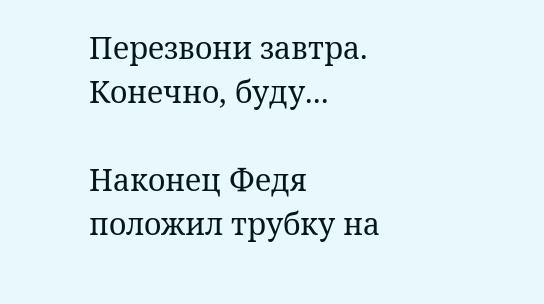Перезвони завтра. Конечно, буду...

Наконец Федя положил трубку на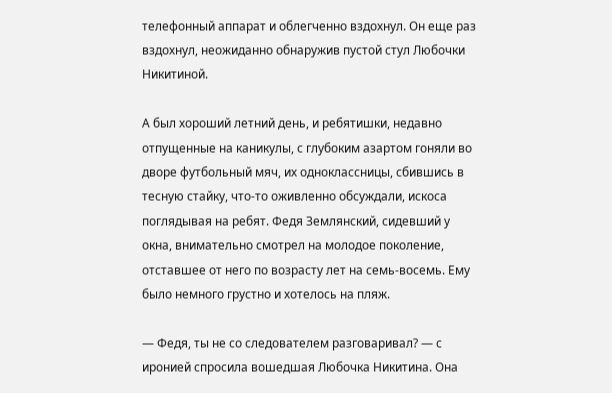телефонный аппарат и облегченно вздохнул. Он еще раз вздохнул, неожиданно обнаружив пустой стул Любочки Никитиной.

А был хороший летний день, и ребятишки, недавно отпущенные на каникулы, с глубоким азартом гоняли во дворе футбольный мяч, их одноклассницы, сбившись в тесную стайку, что-то оживленно обсуждали, искоса поглядывая на ребят. Федя Землянский, сидевший у окна, внимательно смотрел на молодое поколение, отставшее от него по возрасту лет на семь-восемь. Ему было немного грустно и хотелось на пляж.

— Федя, ты не со следователем разговаривал? — с иронией спросила вошедшая Любочка Никитина. Она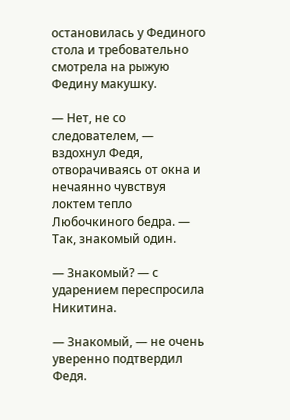остановилась у Фединого стола и требовательно смотрела на рыжую Федину макушку.

— Нет, не со следователем, — вздохнул Федя, отворачиваясь от окна и нечаянно чувствуя локтем тепло Любочкиного бедра. — Так, знакомый один.

— Знакомый? — с ударением переспросила Никитина.

— Знакомый, — не очень уверенно подтвердил Федя.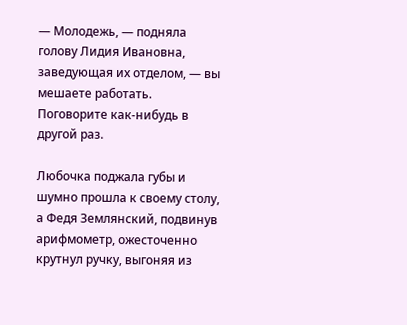— Молодежь, — подняла голову Лидия Ивановна, заведующая их отделом, — вы мешаете работать. Поговорите как-нибудь в другой раз.

Любочка поджала губы и шумно прошла к своему столу, а Федя Землянский, подвинув арифмометр, ожесточенно крутнул ручку, выгоняя из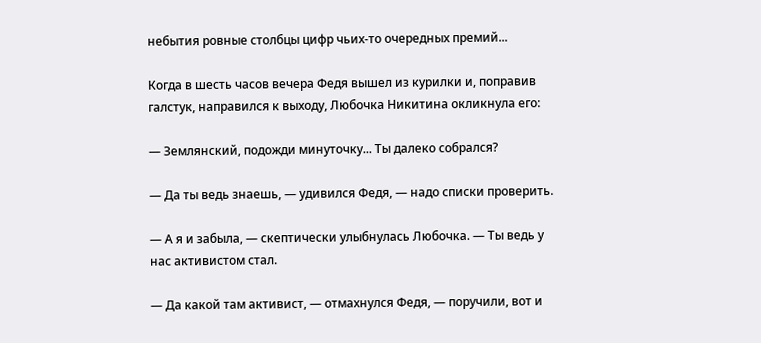небытия ровные столбцы цифр чьих-то очередных премий...

Когда в шесть часов вечера Федя вышел из курилки и, поправив галстук, направился к выходу, Любочка Никитина окликнула его:

— Землянский, подожди минуточку... Ты далеко собрался?

— Да ты ведь знаешь, — удивился Федя, — надо списки проверить.

— А я и забыла, — скептически улыбнулась Любочка. — Ты ведь у нас активистом стал.

— Да какой там активист, — отмахнулся Федя, — поручили, вот и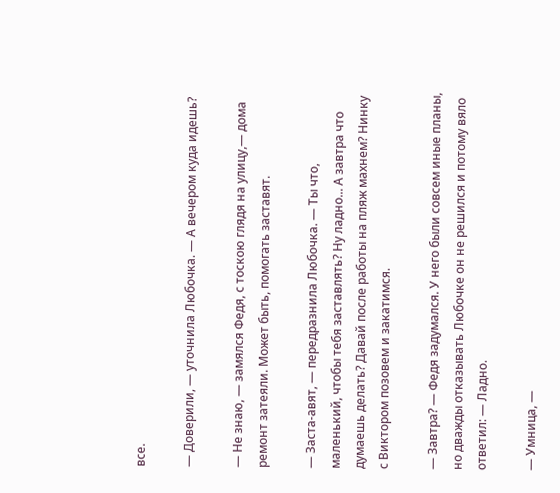все.

— Доверили, — уточнила Любочка. — А вечером куда идешь?

— Не знаю, — замялся Федя, с тоскою глядя на улицу,— дома ремонт затеяли. Может быть, помогать заставят.

— Заста-авят, — передразнила Любочка. — Ты что, маленький, чтобы тебя заставлять? Ну ладно... А завтра что думаешь делать? Давай после работы на пляж махнем? Нинку с Виктором позовем и закатимся.

— Завтра? — Федя задумался. У него были совсем иные планы, но дважды отказывать Любочке он не решился и потому вяло ответил: — Ладно.

— Умница, —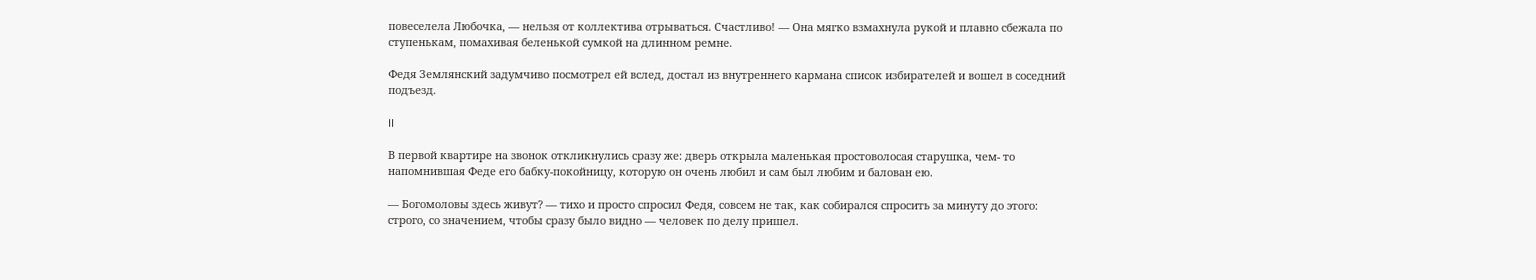повеселела Любочка, — нельзя от коллектива отрываться. Счастливо! — Она мягко взмахнула рукой и плавно сбежала по ступенькам, помахивая беленькой сумкой на длинном ремне.

Федя Землянский задумчиво посмотрел ей вслед, достал из внутреннего кармана список избирателей и вошел в соседний подъезд.

II

В первой квартире на звонок откликнулись сразу же: дверь открыла маленькая простоволосая старушка, чем- то напомнившая Феде его бабку-покойницу, которую он очень любил и сам был любим и балован ею.

— Богомоловы здесь живут? — тихо и просто спросил Федя, совсем не так, как собирался спросить за минуту до этого: строго, со значением, чтобы сразу было видно — человек по делу пришел.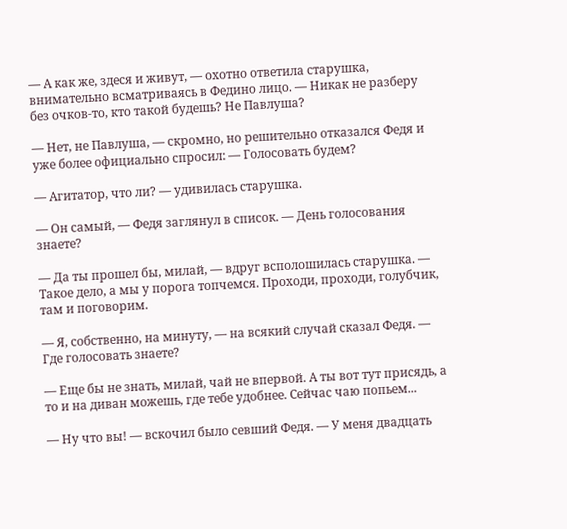— А как же, здеся и живут, — охотно ответила старушка, внимательно всматриваясь в Федино лицо. — Никак не разберу без очков-то, кто такой будешь? Не Павлуша?

— Нет, не Павлуша, — скромно, но решительно отказался Федя и уже более официально спросил: — Голосовать будем?

— Агитатор, что ли? — удивилась старушка.

— Он самый, — Федя заглянул в список. — День голосования знаете?

— Да ты прошел бы, милай, — вдруг всполошилась старушка. — Такое дело, а мы у порога топчемся. Проходи, проходи, голубчик, там и поговорим.

— Я, собственно, на минуту, — на всякий случай сказал Федя. — Где голосовать знаете?

— Еще бы не знать, милай, чай не впервой. А ты вот тут присядь, а то и на диван можешь, где тебе удобнее. Сейчас чаю попьем...

— Ну что вы! — вскочил было севший Федя. — У меня двадцать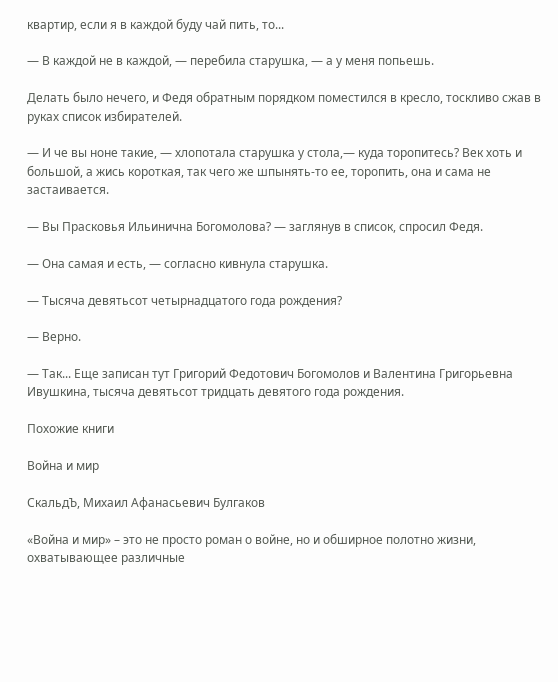квартир, если я в каждой буду чай пить, то...

— В каждой не в каждой, — перебила старушка, — а у меня попьешь.

Делать было нечего, и Федя обратным порядком поместился в кресло, тоскливо сжав в руках список избирателей.

— И че вы ноне такие, — хлопотала старушка у стола,— куда торопитесь? Век хоть и большой, а жись короткая, так чего же шпынять-то ее, торопить, она и сама не застаивается.

— Вы Прасковья Ильинична Богомолова? — заглянув в список, спросил Федя.

— Она самая и есть, — согласно кивнула старушка.

— Тысяча девятьсот четырнадцатого года рождения?

— Верно.

— Так... Еще записан тут Григорий Федотович Богомолов и Валентина Григорьевна Ивушкина, тысяча девятьсот тридцать девятого года рождения.

Похожие книги

Война и мир

СкальдЪ, Михаил Афанасьевич Булгаков

«Война и мир» – это не просто роман о войне, но и обширное полотно жизни, охватывающее различные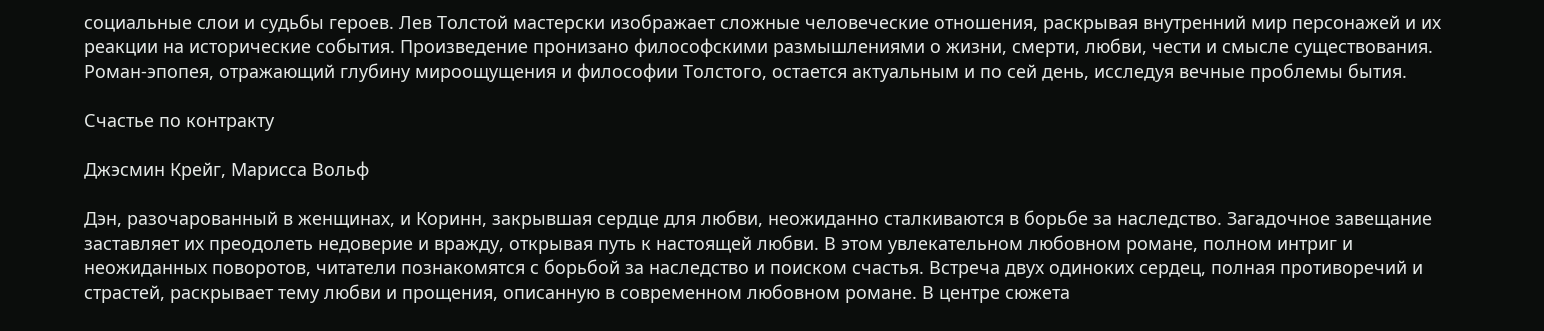социальные слои и судьбы героев. Лев Толстой мастерски изображает сложные человеческие отношения, раскрывая внутренний мир персонажей и их реакции на исторические события. Произведение пронизано философскими размышлениями о жизни, смерти, любви, чести и смысле существования. Роман-эпопея, отражающий глубину мироощущения и философии Толстого, остается актуальным и по сей день, исследуя вечные проблемы бытия.

Счастье по контракту

Джэсмин Крейг, Марисса Вольф

Дэн, разочарованный в женщинах, и Коринн, закрывшая сердце для любви, неожиданно сталкиваются в борьбе за наследство. Загадочное завещание заставляет их преодолеть недоверие и вражду, открывая путь к настоящей любви. В этом увлекательном любовном романе, полном интриг и неожиданных поворотов, читатели познакомятся с борьбой за наследство и поиском счастья. Встреча двух одиноких сердец, полная противоречий и страстей, раскрывает тему любви и прощения, описанную в современном любовном романе. В центре сюжета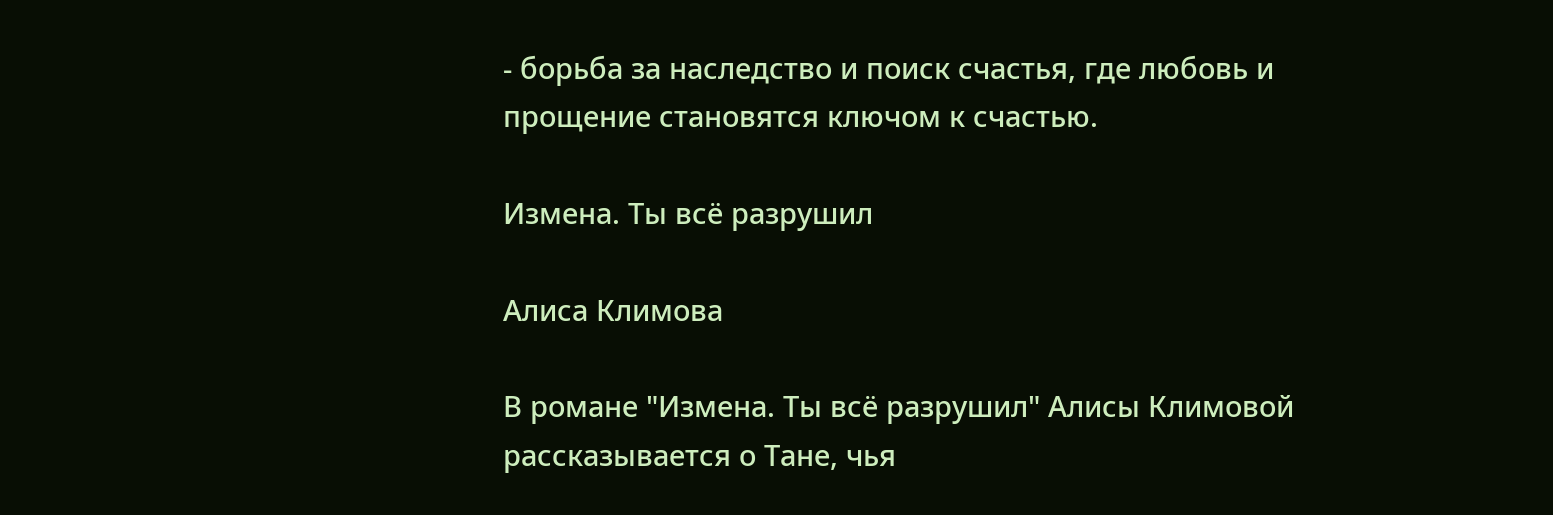- борьба за наследство и поиск счастья, где любовь и прощение становятся ключом к счастью.

Измена. Ты всё разрушил

Алиса Климова

В романе "Измена. Ты всё разрушил" Алисы Климовой рассказывается о Тане, чья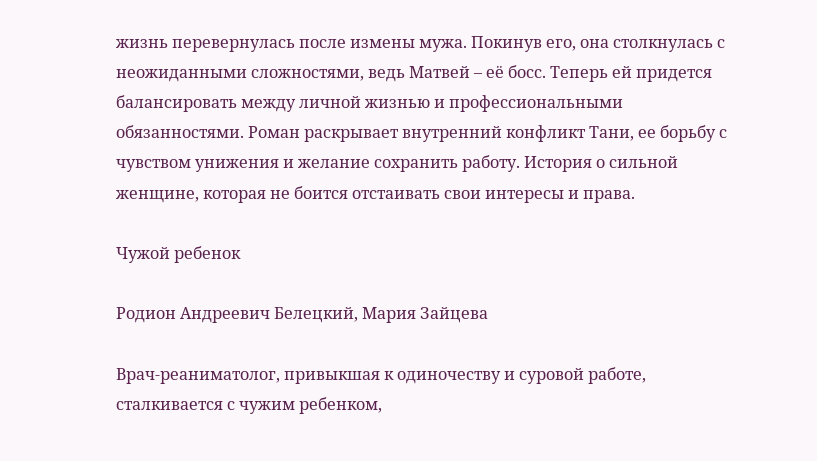жизнь перевернулась после измены мужа. Покинув его, она столкнулась с неожиданными сложностями, ведь Матвей – её босс. Теперь ей придется балансировать между личной жизнью и профессиональными обязанностями. Роман раскрывает внутренний конфликт Тани, ее борьбу с чувством унижения и желание сохранить работу. История о сильной женщине, которая не боится отстаивать свои интересы и права.

Чужой ребенок

Родион Андреевич Белецкий, Мария Зайцева

Врач-реаниматолог, привыкшая к одиночеству и суровой работе, сталкивается с чужим ребенком,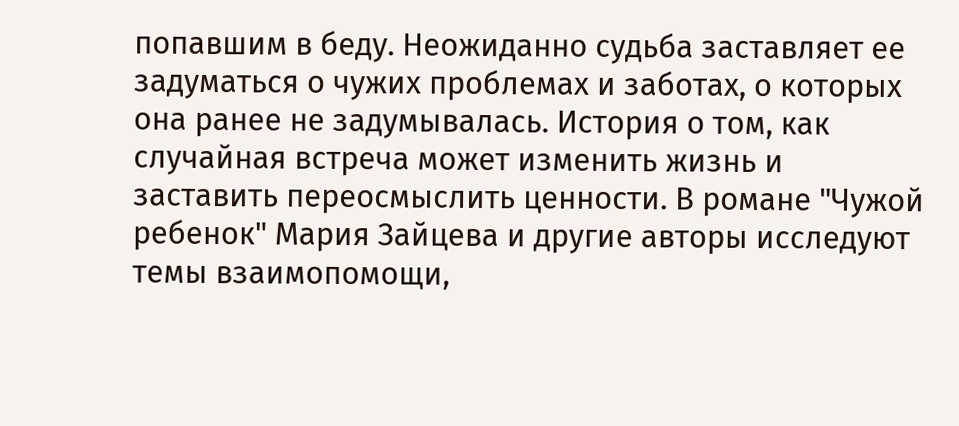попавшим в беду. Неожиданно судьба заставляет ее задуматься о чужих проблемах и заботах, о которых она ранее не задумывалась. История о том, как случайная встреча может изменить жизнь и заставить переосмыслить ценности. В романе "Чужой ребенок" Мария Зайцева и другие авторы исследуют темы взаимопомощи,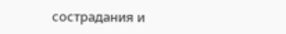сострадания и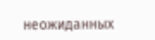неожиданных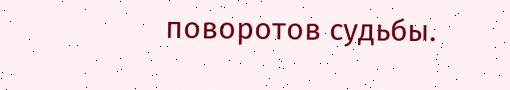поворотов судьбы.